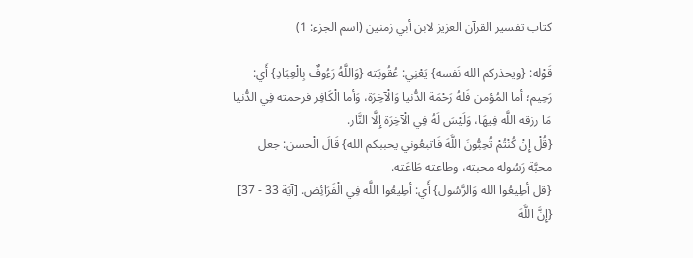كتاب تفسير القرآن العزيز لابن أبي زمنين (اسم الجزء: 1)

قَوْله: {ويحذركم الله نَفسه} يَعْنِي: عُقُوبَته {وَاللَّهُ رَءُوفٌ بِالْعِبَادِ} أَي: رَحِيم؛ أما المُؤمن فَلهُ رَحْمَة الدُّنيا وَالْآخِرَة، وَأما الْكَافِر فرحمته فِي الدُّنيا مَا رزقه اللَّه فِيهَا، وَلَيْسَ لَهُ فِي الْآخِرَة إِلَّا النَّار.
{قُلْ إِنْ كُنْتُمْ تُحِبُّونَ اللَّهَ فَاتبعُوني يحببكم الله} قَالَ الْحسن: جعل محبَّة رَسُوله محبته، وطاعته طَاعَته.
{قل أطِيعُوا الله وَالرَّسُول} أَي: أطِيعُوا اللَّه فِي الْفَرَائِض. [آيَة 33 - 37]
{إِنَّ اللَّهَ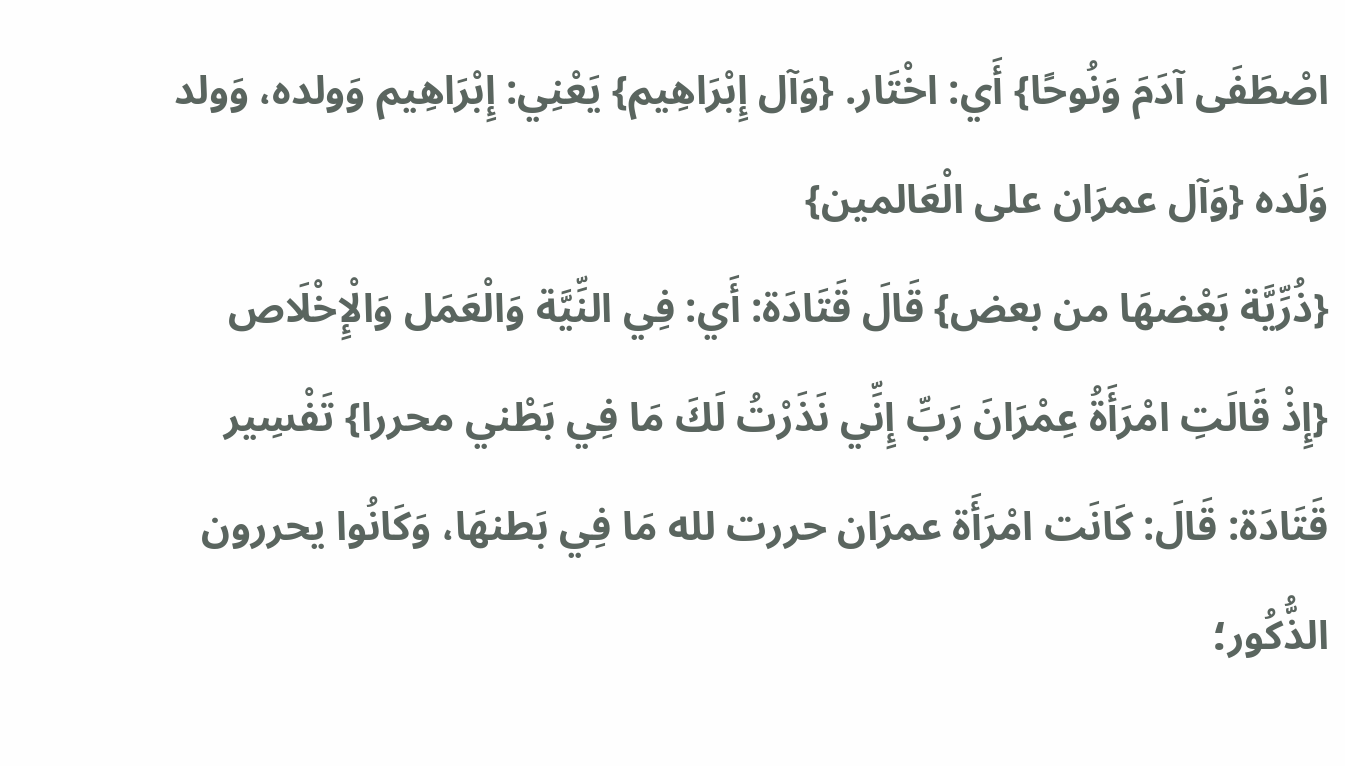اصْطَفَى آدَمَ وَنُوحًا} أَي: اخْتَار. {وَآل إِبْرَاهِيم} يَعْنِي: إِبْرَاهِيم وَولده، وَولد وَلَده {وَآل عمرَان على الْعَالمين}
{ذُرِّيَّة بَعْضهَا من بعض} قَالَ قَتَادَة: أَي: فِي النِّيَّة وَالْعَمَل وَالْإِخْلَاص
{إِذْ قَالَتِ امْرَأَةُ عِمْرَانَ رَبِّ إِنِّي نَذَرْتُ لَكَ مَا فِي بَطْني محررا} تَفْسِير قَتَادَة: قَالَ: كَانَت امْرَأَة عمرَان حررت لله مَا فِي بَطنهَا، وَكَانُوا يحررون الذُّكُور؛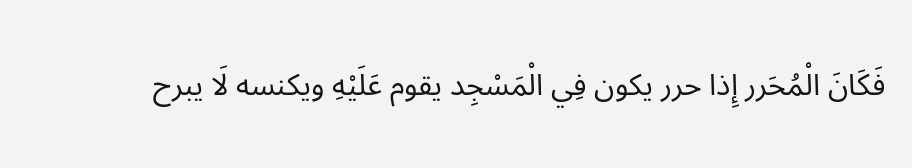فَكَانَ الْمُحَرر إِذا حرر يكون فِي الْمَسْجِد يقوم عَلَيْهِ ويكنسه لَا يبرح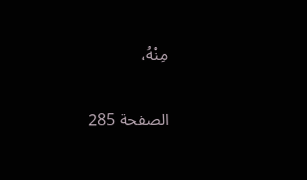مِنْهُ،

الصفحة 285